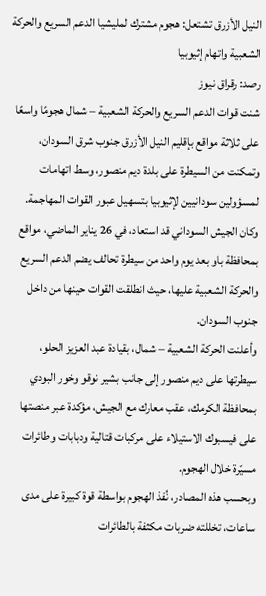النيل الأزرق تشتعل: هجوم مشترك لمليشيا الدعم السريع والحركة الشعبية واتهام إثيوبيا
رصد: رقراق نيوز
شنت قوات الدعم السريع والحركة الشعبية – شمال هجومًا واسعًا على ثلاثة مواقع بإقليم النيل الأزرق جنوب شرق السودان، وتمكنت من السيطرة على بلدة ديم منصور، وسط اتهامات لمسؤولين سودانيين لإثيوبيا بتسهيل عبور القوات المهاجمة.
وكان الجيش السوداني قد استعاد، في 26 يناير الماضي، مواقع بمحافظة باو بعد يوم واحد من سيطرة تحالف يضم الدعم السريع والحركة الشعبية عليها، حيث انطلقت القوات حينها من داخل جنوب السودان.
وأعلنت الحركة الشعبية – شمال، بقيادة عبد العزيز الحلو، سيطرتها على ديم منصور إلى جانب بشير نوقو وخور البودي بمحافظة الكرمك، عقب معارك مع الجيش، مؤكدة عبر منصتها على فيسبوك الاستيلاء على مركبات قتالية ودبابات وطائرات مسيّرة خلال الهجوم.
وبحسب هذه المصادر، نُفذ الهجوم بواسطة قوة كبيرة على مدى ساعات، تخللته ضربات مكثفة بالطائرات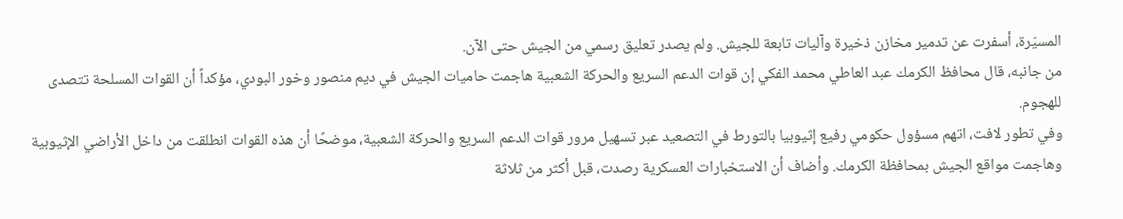المسيّرة، أسفرت عن تدمير مخازن ذخيرة وآليات تابعة للجيش. ولم يصدر تعليق رسمي من الجيش حتى الآن.
من جانبه، قال محافظ الكرمك عبد العاطي محمد الفكي إن قوات الدعم السريع والحركة الشعبية هاجمت حاميات الجيش في ديم منصور وخور البودي، مؤكداً أن القوات المسلحة تتصدى للهجوم.
وفي تطور لافت، اتهم مسؤول حكومي رفيع إثيوبيا بالتورط في التصعيد عبر تسهيل مرور قوات الدعم السريع والحركة الشعبية، موضحًا أن هذه القوات انطلقت من داخل الأراضي الإثيوبية وهاجمت مواقع الجيش بمحافظة الكرمك. وأضاف أن الاستخبارات العسكرية رصدت، قبل أكثر من ثلاثة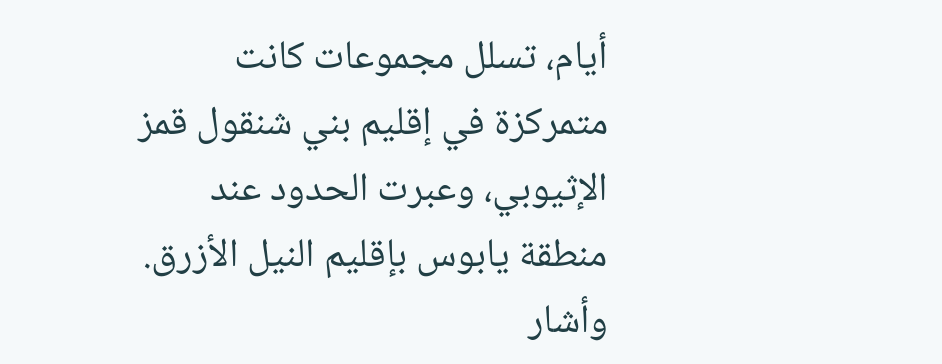أيام، تسلل مجموعات كانت متمركزة في إقليم بني شنقول قمز الإثيوبي، وعبرت الحدود عند منطقة يابوس بإقليم النيل الأزرق.
وأشار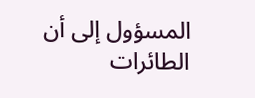المسؤول إلى أن الطائرات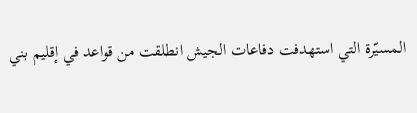المسيّرة التي استهدفت دفاعات الجيش انطلقت من قواعد في إقليم بني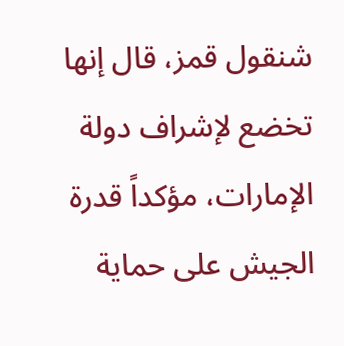شنقول قمز، قال إنها تخضع لإشراف دولة الإمارات، مؤكداً قدرة الجيش على حماية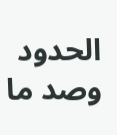الحدود وصد ما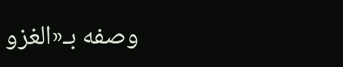وصفه بـ«الغزو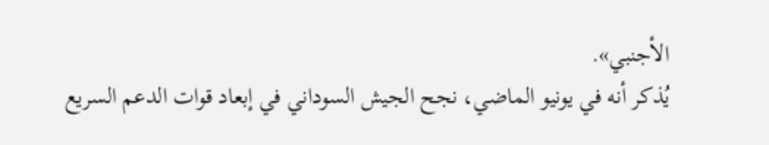الأجنبي».
يُذكر أنه في يونيو الماضي، نجح الجيش السوداني في إبعاد قوات الدعم السريع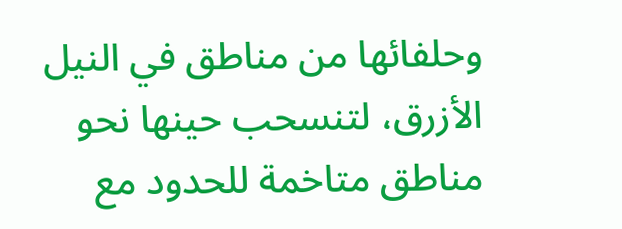وحلفائها من مناطق في النيل الأزرق، لتنسحب حينها نحو مناطق متاخمة للحدود مع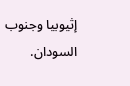إثيوبيا وجنوب السودان.